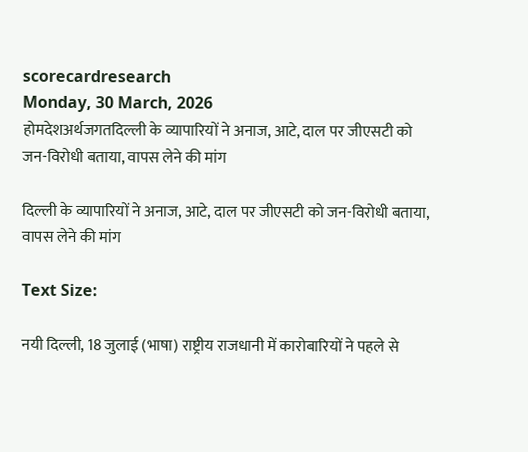scorecardresearch
Monday, 30 March, 2026
होमदेशअर्थजगतदिल्ली के व्यापारियों ने अनाज, आटे, दाल पर जीएसटी को जन-विरोधी बताया, वापस लेने की मांग

दिल्ली के व्यापारियों ने अनाज, आटे, दाल पर जीएसटी को जन-विरोधी बताया, वापस लेने की मांग

Text Size:

नयी दिल्ली, 18 जुलाई (भाषा) राष्ट्रीय राजधानी में कारोबारियों ने पहले से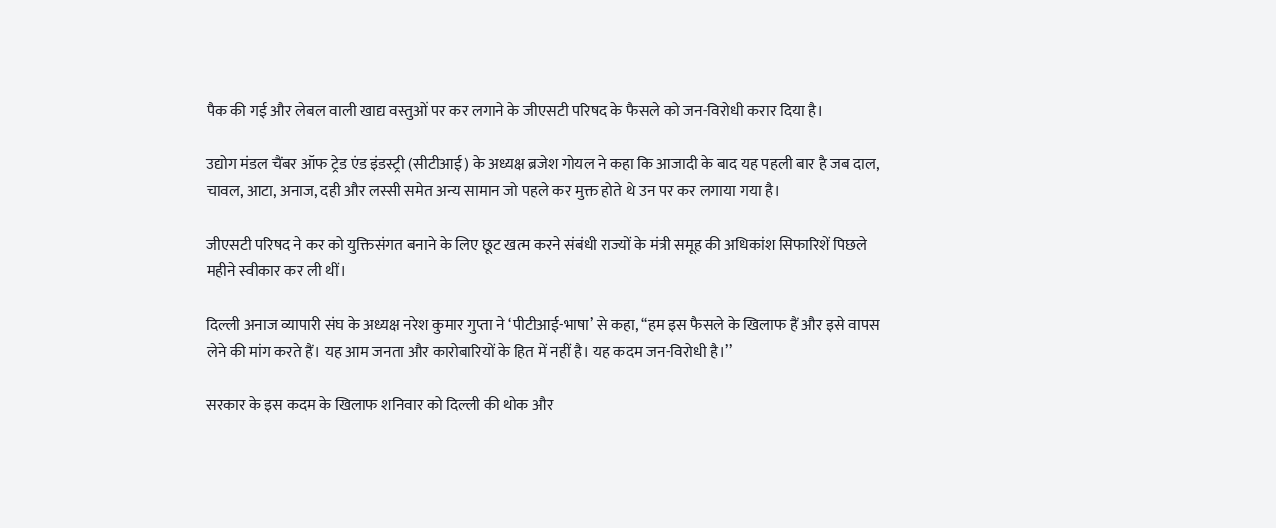पैक की गई और लेबल वाली खाद्य वस्तुओं पर कर लगाने के जीएसटी परिषद के फैसले को जन-विरोधी करार दिया है।

उद्योग मंडल चैंबर ऑफ ट्रेड एंड इंडस्ट्री (सीटीआई) के अध्यक्ष ब्रजेश गोयल ने कहा कि आजादी के बाद यह पहली बार है जब दाल, चावल, आटा, अनाज, दही और लस्सी समेत अन्य सामान जो पहले कर मुक्त होते थे उन पर कर लगाया गया है।

जीएसटी परिषद ने कर को युक्तिसंगत बनाने के लिए छूट खत्म करने संबंधी राज्यों के मंत्री समूह की अधिकांश सिफारिशें पिछले महीने स्वीकार कर ली थीं।

दिल्ली अनाज व्यापारी संघ के अध्यक्ष नरेश कुमार गुप्ता ने ‘पीटीआई-भाषा’ से कहा, ‘‘हम इस फैसले के खिलाफ हैं और इसे वापस लेने की मांग करते हैं। यह आम जनता और कारोबारियों के हित में नहीं है। यह कदम जन-विरोधी है।’’

सरकार के इस कदम के खिलाफ शनिवार को दिल्ली की थोक और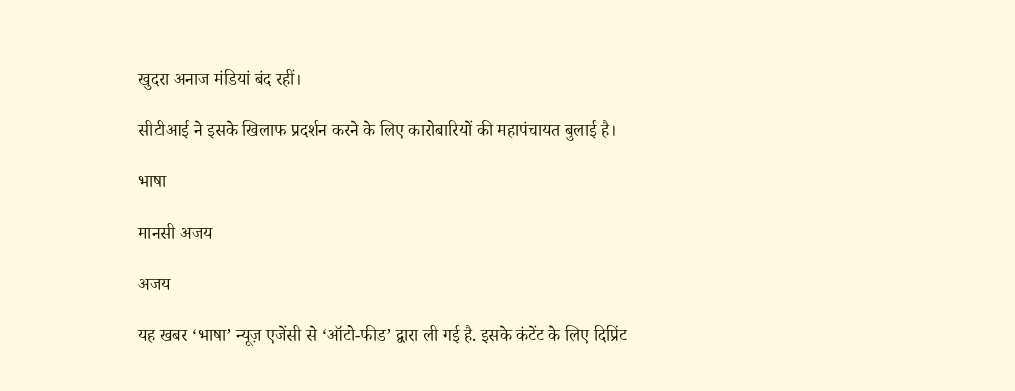खुदरा अनाज मंडियां बंद रहीं।

सीटीआई ने इसके खिलाफ प्रदर्शन करने के लिए कारोबारियों की महापंचायत बुलाई है।

भाषा

मानसी अजय

अजय

यह खबर ‘भाषा’ न्यूज़ एजेंसी से ‘ऑटो-फीड’ द्वारा ली गई है. इसके कंटेंट के लिए दिप्रिंट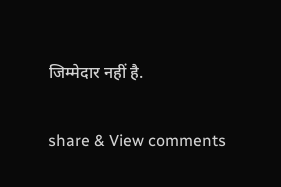जिम्मेदार नहीं है.

share & View comments